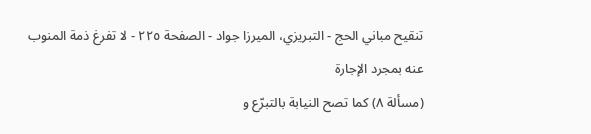تنقيح مباني الحج - التبريزي، الميرزا جواد - الصفحة ٢٢٥ - لا تفرغ ذمة المنوب عنه بمجرد الإجارة
(مسألة ٨) كما تصح النيابة بالتبرّع و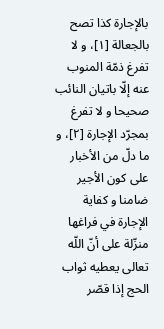بالإجارة كذا تصح بالجعالة [١]، و لا تفرغ ذمّة المنوب عنه إلّا باتيان النائب صحيحا و لا تفرغ بمجرّد الإجارة [٢]، و ما دلّ من الأخبار على كون الأجير ضامنا و كفاية الإجارة في فراغها منزّلة على أنّ اللّه تعالى يعطيه ثواب الحج إذا قصّر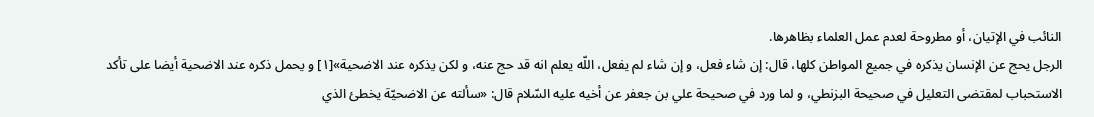النائب في الإتيان، أو مطروحة لعدم عمل العلماء بظاهرها.
الرجل يحج عن الإنسان يذكره في جميع المواطن كلها، قال: إن شاء فعل، و إن شاء لم يفعل، اللّه يعلم انه قد حج عنه، و لكن يذكره عند الاضحية»[١] و يحمل ذكره عند الاضحية أيضا على تأكد الاستحباب لمقتضى التعليل في صحيحة البزنطي، و لما ورد في صحيحة علي بن جعفر عن أخيه عليه السّلام قال: «سألته عن الاضحيّة يخطئ الذي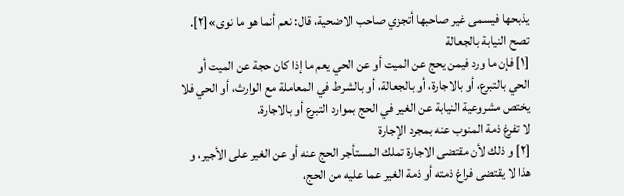يذبحها فيسمى غير صاحبها أتجزي صاحب الاضحية، قال: نعم أنما هو ما نوى»[٢].
تصح النيابة بالجعالة
[١] فإن ما ورد فيمن يحج عن الميت أو عن الحي يعم ما إذا كان حجة عن الميت أو الحي بالتبرع، أو بالاجارة، أو بالجعالة، أو بالشرط في المعاملة مع الوارث، أو الحي فلا يختص مشروعية النيابة عن الغير في الحج بموارد التبرع أو بالاجارة.
لا تفرغ ذمة المنوب عنه بمجرد الإجارة
[٢] و ذلك لأن مقتضى الاجارة تملك المستأجر الحج عنه أو عن الغير على الأجير، و هذا لا يقتضى فراغ ذمته أو ذمة الغير عما عليه من الحج،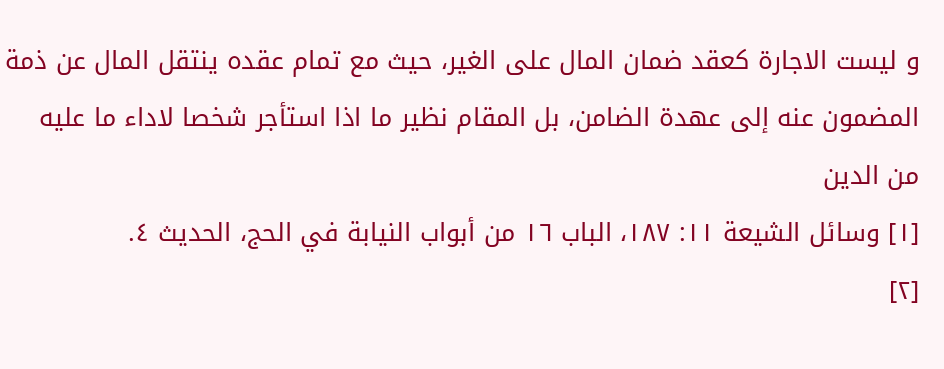و ليست الاجارة كعقد ضمان المال على الغير، حيث مع تمام عقده ينتقل المال عن ذمة المضمون عنه إلى عهدة الضامن، بل المقام نظير ما اذا استأجر شخصا لاداء ما عليه من الدين
[١] وسائل الشيعة ١١: ١٨٧، الباب ١٦ من أبواب النيابة في الحج، الحديث ٤.
[٢]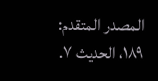المصدر المتقدم: ١٨٩، الحديث ٧.